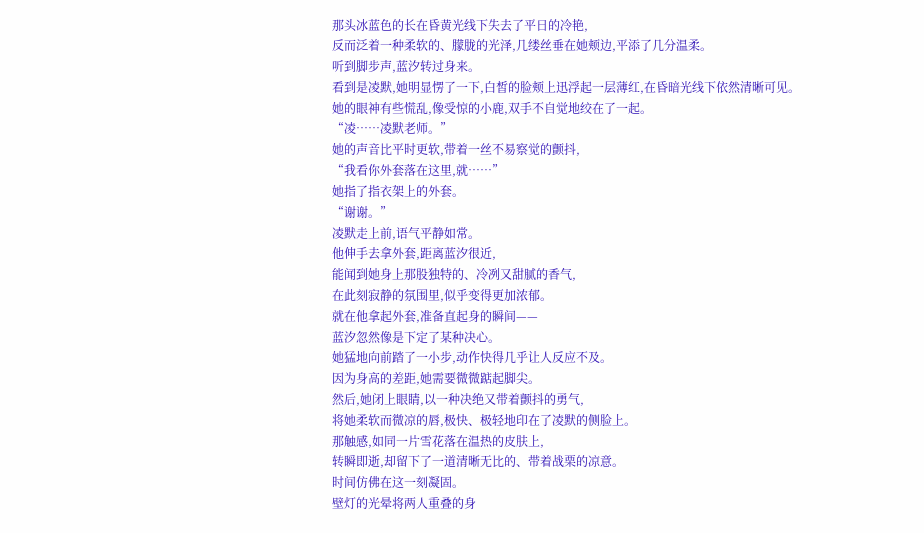那头冰蓝色的长在昏黄光线下失去了平日的冷艳,
反而泛着一种柔软的、朦胧的光泽,几缕丝垂在她颊边,平添了几分温柔。
听到脚步声,蓝汐转过身来。
看到是凌默,她明显愣了一下,白皙的脸颊上迅浮起一层薄红,在昏暗光线下依然清晰可见。
她的眼神有些慌乱,像受惊的小鹿,双手不自觉地绞在了一起。
“凌……凌默老师。”
她的声音比平时更软,带着一丝不易察觉的颤抖,
“我看你外套落在这里,就……”
她指了指衣架上的外套。
“谢谢。”
凌默走上前,语气平静如常。
他伸手去拿外套,距离蓝汐很近,
能闻到她身上那股独特的、冷冽又甜腻的香气,
在此刻寂静的氛围里,似乎变得更加浓郁。
就在他拿起外套,准备直起身的瞬间——
蓝汐忽然像是下定了某种决心。
她猛地向前踏了一小步,动作快得几乎让人反应不及。
因为身高的差距,她需要微微踮起脚尖。
然后,她闭上眼睛,以一种决绝又带着颤抖的勇气,
将她柔软而微凉的唇,极快、极轻地印在了凌默的侧脸上。
那触感,如同一片雪花落在温热的皮肤上,
转瞬即逝,却留下了一道清晰无比的、带着战栗的凉意。
时间仿佛在这一刻凝固。
壁灯的光晕将两人重叠的身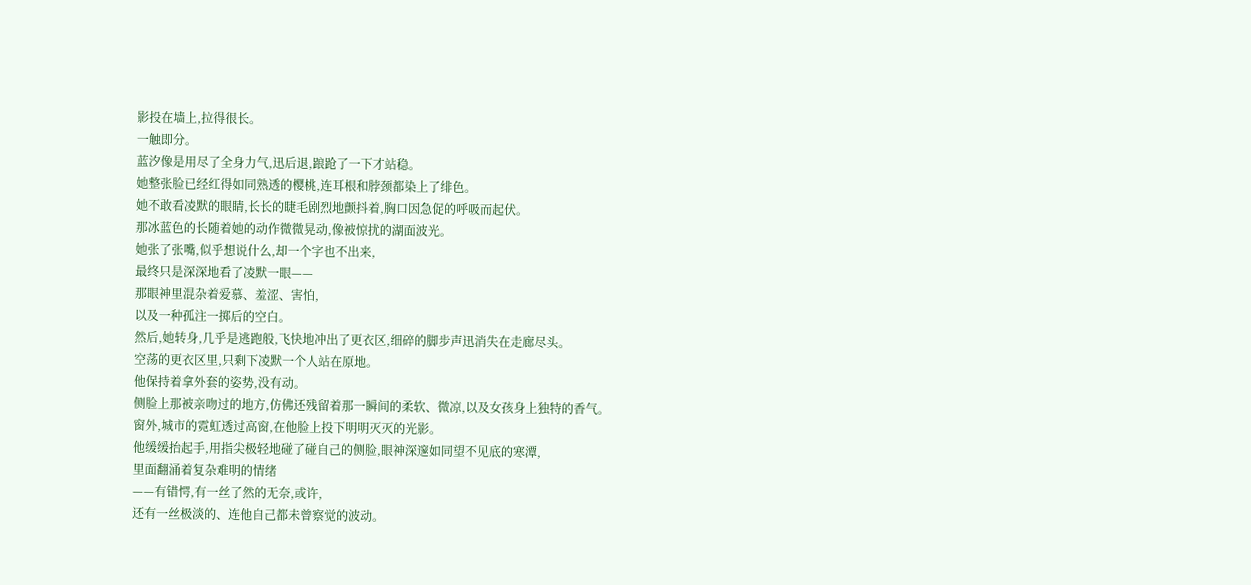影投在墙上,拉得很长。
一触即分。
蓝汐像是用尽了全身力气,迅后退,踉跄了一下才站稳。
她整张脸已经红得如同熟透的樱桃,连耳根和脖颈都染上了绯色。
她不敢看凌默的眼睛,长长的睫毛剧烈地颤抖着,胸口因急促的呼吸而起伏。
那冰蓝色的长随着她的动作微微晃动,像被惊扰的湖面波光。
她张了张嘴,似乎想说什么,却一个字也不出来,
最终只是深深地看了凌默一眼——
那眼神里混杂着爱慕、羞涩、害怕,
以及一种孤注一掷后的空白。
然后,她转身,几乎是逃跑般,飞快地冲出了更衣区,细碎的脚步声迅消失在走廊尽头。
空荡的更衣区里,只剩下凌默一个人站在原地。
他保持着拿外套的姿势,没有动。
侧脸上那被亲吻过的地方,仿佛还残留着那一瞬间的柔软、微凉,以及女孩身上独特的香气。
窗外,城市的霓虹透过高窗,在他脸上投下明明灭灭的光影。
他缓缓抬起手,用指尖极轻地碰了碰自己的侧脸,眼神深邃如同望不见底的寒潭,
里面翻涌着复杂难明的情绪
——有错愕,有一丝了然的无奈,或许,
还有一丝极淡的、连他自己都未曾察觉的波动。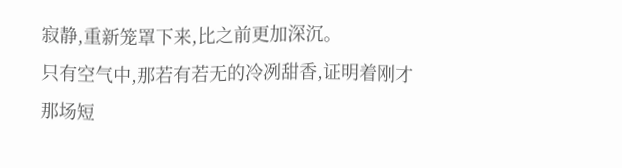寂静,重新笼罩下来,比之前更加深沉。
只有空气中,那若有若无的冷冽甜香,证明着刚才那场短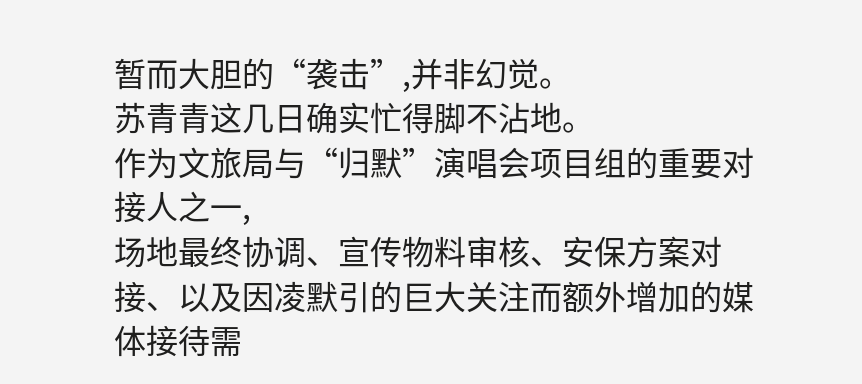暂而大胆的“袭击”,并非幻觉。
苏青青这几日确实忙得脚不沾地。
作为文旅局与“归默”演唱会项目组的重要对接人之一,
场地最终协调、宣传物料审核、安保方案对接、以及因凌默引的巨大关注而额外增加的媒体接待需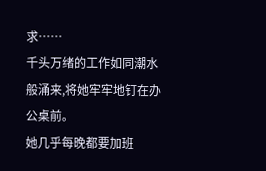求……
千头万绪的工作如同潮水般涌来,将她牢牢地钉在办公桌前。
她几乎每晚都要加班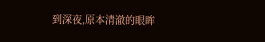到深夜,原本清澈的眼眸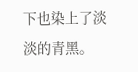下也染上了淡淡的青黑。